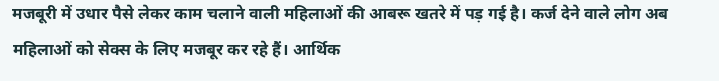मजबूरी में उधार पैसे लेकर काम चलाने वाली महिलाओं की आबरू खतरे में पड़ गई है। कर्ज देने वाले लोग अब महिलाओं को सेक्स के लिए मजबूर कर रहे हैं। आर्थिक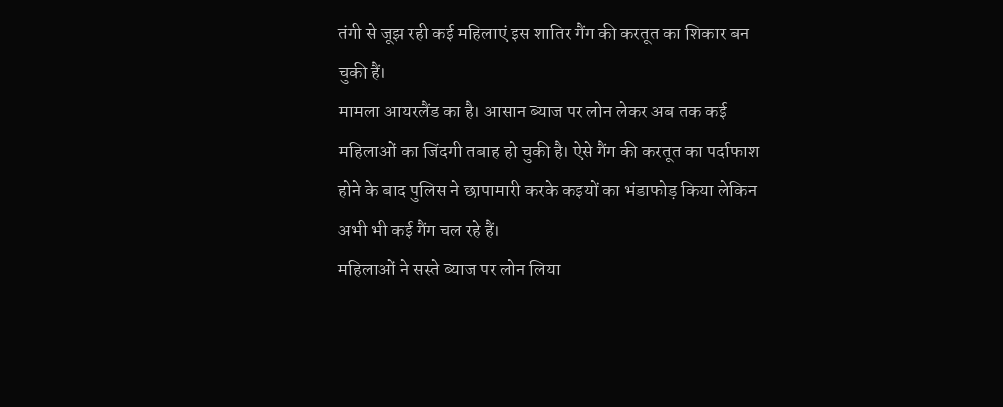तंगी से जूझ रही कई महिलाएं इस शातिर गैंग की करतूत का शिकार बन चुकी हैं।
मामला आयरलैंड का है। आसान ब्याज पर लोन लेकर अब तक कई महिलाओं का जिंदगी तबाह हो चुकी है। ऐसे गैंग की करतूत का पर्दाफाश होने के बाद पुलिस ने छापामारी करके कइयों का भंडाफोड़ किया लेकिन अभी भी कई गैंग चल रहे हैं।
महिलाओं ने सस्ते ब्याज पर लोन लिया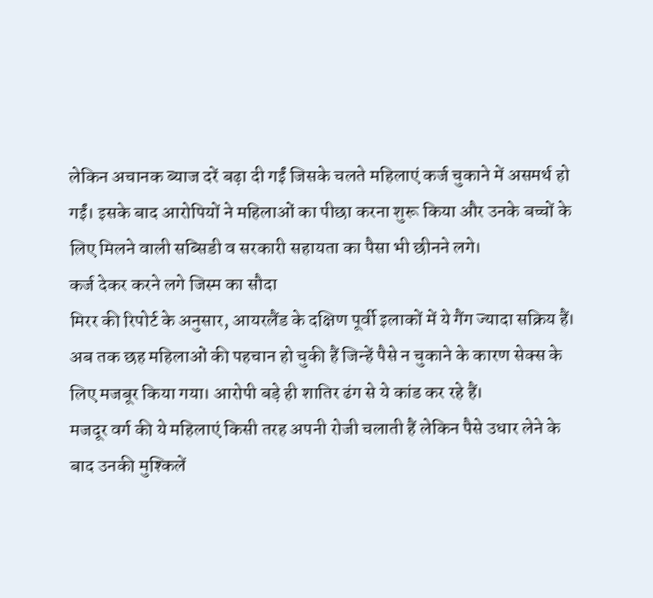लेकिन अचानक ब्याज दरें बढ़ा दी गईं जिसके चलते महिलाएं कर्ज चुकाने में असमर्थ हो गईं। इसके बाद आरोपियों ने महिलाओं का पीछा करना शुरू किया और उनके बच्चों के लिए मिलने वाली सब्सिडी व सरकारी सहायता का पैसा भी छीनने लगे।
कर्ज देकर करने लगे जिस्म का सौदा
मिरर की रिपोर्ट के अनुसार, आयरलैंड के दक्षिण पूर्वी इलाकों में ये गैंग ज्यादा सक्रिय हैं। अब तक छह महिलाओं की पहचान हो चुकी हैं जिन्हें पैसे न चुकाने के कारण सेक्स के लिए मजबूर किया गया। आरोपी बड़े ही शातिर ढंग से ये कांड कर रहे हैं।
मजदूर वर्ग की ये महिलाएं किसी तरह अपनी रोजी चलाती हैं लेकिन पैसे उधार लेने के बाद उनकी मुश्किलें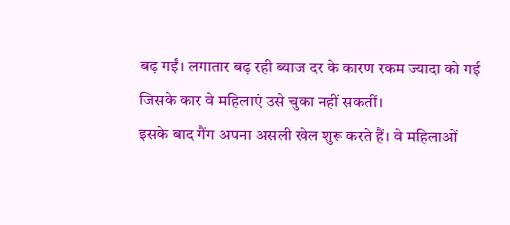बढ़ गईं। लगातार बढ़ रही ब्याज दर के कारण रकम ज्यादा को गई जिसके कार वे महिलाएं उसे चुका नहीं सकतीं।
इसके बाद गैंग अपना असली खेल शुरू करते हैं। वे महिलाओं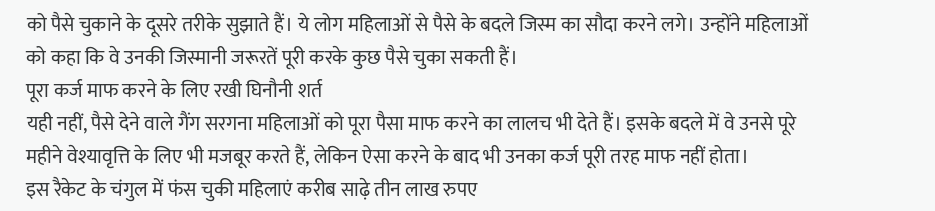को पैसे चुकाने के दूसरे तरीके सुझाते हैं। ये लोग महिलाओं से पैसे के बदले जिस्म का सौदा करने लगे। उन्होंने महिलाओं को कहा कि वे उनकी जिस्मानी जरूरतें पूरी करके कुछ पैसे चुका सकती हैं।
पूरा कर्ज माफ करने के लिए रखी घिनौनी शर्त
यही नहीं, पैसे देने वाले गैंग सरगना महिलाओं को पूरा पैसा माफ करने का लालच भी देते हैं। इसके बदले में वे उनसे पूरे महीने वेश्यावृत्ति के लिए भी मजबूर करते हैं, लेकिन ऐसा करने के बाद भी उनका कर्ज पूरी तरह माफ नहीं होता।
इस रैकेट के चंगुल में फंस चुकी महिलाएं करीब साढ़े तीन लाख रुपए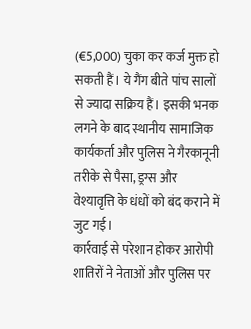(€5,000) चुका कर कर्ज मुक्त हो सकती हैं। ये गैंग बीते पांच सालों से ज्यादा सक्रिय हैं। इसकी भनक लगने के बाद स्थानीय सामाजिक कार्यकर्ता और पुलिस ने गैरकानूनी तरीके से पैसा, ड्रग्स और वेश्यावृत्ति के धंधों को बंद कराने में जुट गई।
कार्रवाई से परेशान होकर आरोपी शातिरों ने नेताओं और पुलिस पर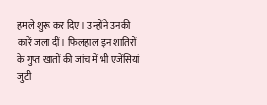हमले शुरू कर दिए। उन्होंने उनकी कारें जला दीं। फिलहाल इन शातिरों के गुप्त खातों की जांच में भी एजेंसियां जुटी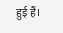हुई हैं।